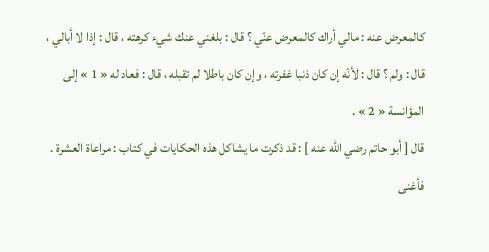كالمعرض عنه : مالي أراك كالمعرض عنّي ؟ قال : بلغني عنك شيء كرهته ، قال : إذا لا أبالي ، قال : ولم ؟ قال : لأنّه إن كان ذنبا غفرته ، وإن كان باطلا لم تقبله ، قال : فعاد له « 1 » إلى المؤانسة « 2 » .
قال [ أبو حاتم رضي اللّه عنه ] : قد ذكرت ما يشاكل هذه الحكايات في كتاب : مراعاة العشرة . فأغنى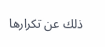ذلك عن تكرارها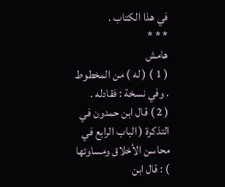في هذا الكتاب .
* * *
هامش
( 1 ) ( له ) من المخطوط . وفي نسخة : فقادله .
( 2 ) قال ابن حمدون في التذكرة ( الباب الرابع في محاسن الأخلاق ومساوئها ) : قال ابن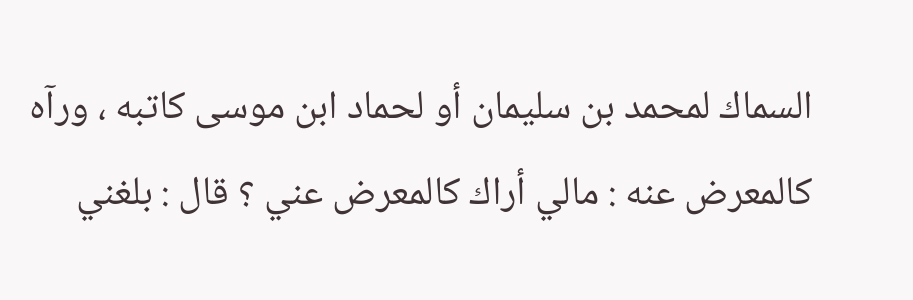السماك لمحمد بن سليمان أو لحماد ابن موسى كاتبه ، ورآه كالمعرض عنه : مالي أراك كالمعرض عني ؟ قال : بلغني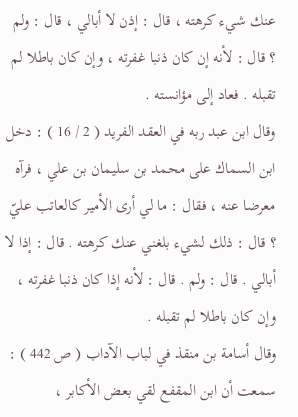عنك شيء كرهته ، قال : إذن لا أبالي ، قال : ولم ؟ قال : لأنه إن كان ذنبا غفرته ، وإن كان باطلا لم تقبله . فعاد إلى مؤانسته .
وقال ابن عبد ربه في العقد الفريد ( 2 / 16 ) : دخل ابن السماك على محمد بن سليمان بن علي ، فرآه معرضا عنه ، فقال : ما لي أرى الأمير كالعاتب عليّ ؟ قال : ذلك لشيء بلغني عنك كرهته . قال : إذا لا أبالي . قال : ولم . قال : لأنه إذا كان ذنبا غفرته ، وإن كان باطلا لم تقبله .
وقال أسامة بن منقذ في لباب الآداب ( ص 442 ) : سمعت أن ابن المقفع لقي بعض الأكابر ،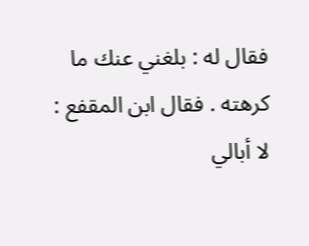فقال له : بلغني عنك ما كرهته . فقال ابن المقفع : لا أبالي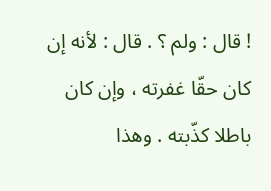! قال : ولم ؟ . قال : لأنه إن كان حقّا غفرته ، وإن كان باطلا كذّبته . وهذا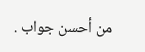من أحسن جواب .